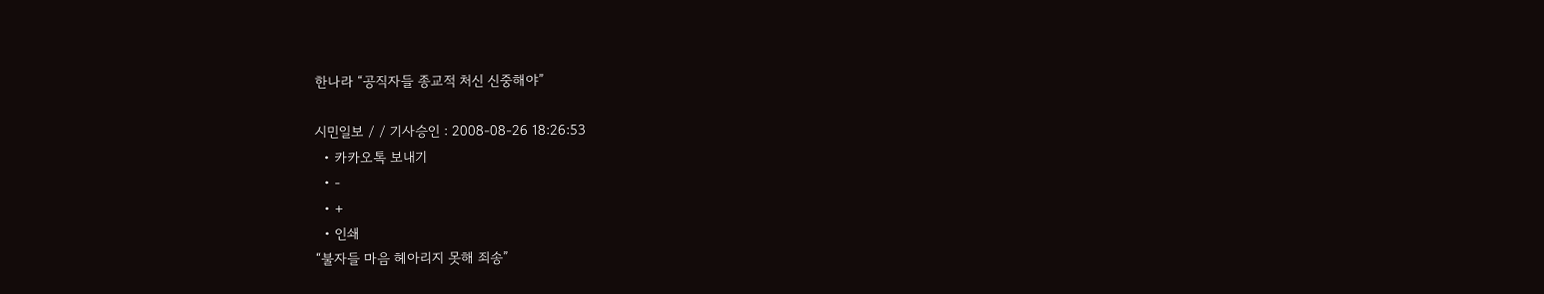한나라 “공직자들 종교적 처신 신중해야”

시민일보 / / 기사승인 : 2008-08-26 18:26:53
  • 카카오톡 보내기
  • -
  • +
  • 인쇄
“불자들 마음 헤아리지 못해 죄송”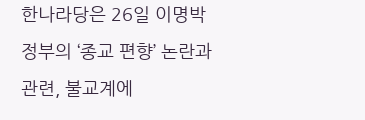한나라당은 26일 이명박 정부의 ‘종교 편향’ 논란과 관련, 불교계에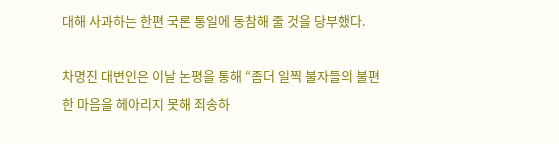대해 사과하는 한편 국론 통일에 동참해 줄 것을 당부했다.

차명진 대변인은 이날 논평을 통해 “좀더 일찍 불자들의 불편한 마음을 헤아리지 못해 죄송하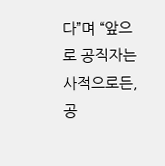다”며 “앞으로 공직자는 사적으로든, 공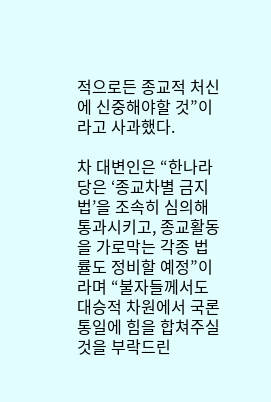적으로든 종교적 처신에 신중해야할 것”이라고 사과했다.

차 대변인은 “한나라당은 ‘종교차별 금지법’을 조속히 심의해 통과시키고, 종교활동을 가로막는 각종 법률도 정비할 예정”이라며 “불자들께서도 대승적 차원에서 국론통일에 힘을 합쳐주실 것을 부락드린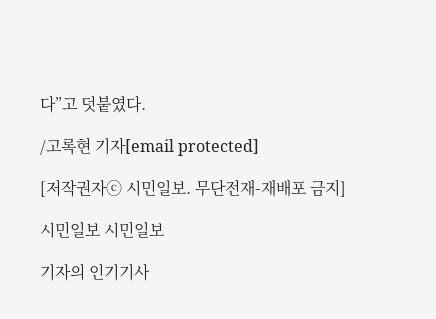다”고 덧붙였다.

/고록현 기자[email protected]

[저작권자ⓒ 시민일보. 무단전재-재배포 금지]

시민일보 시민일보

기자의 인기기사